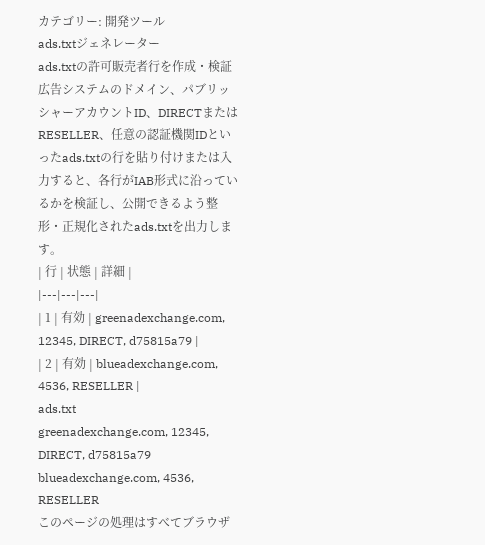カテゴリー: 開発ツール
ads.txtジェネレーター
ads.txtの許可販売者行を作成・検証
広告システムのドメイン、パブリッシャーアカウントID、DIRECTまたはRESELLER、任意の認証機関IDといったads.txtの行を貼り付けまたは入力すると、各行がIAB形式に沿っているかを検証し、公開できるよう整形・正規化されたads.txtを出力します。
| 行 | 状態 | 詳細 |
|---|---|---|
| 1 | 有効 | greenadexchange.com, 12345, DIRECT, d75815a79 |
| 2 | 有効 | blueadexchange.com, 4536, RESELLER |
ads.txt
greenadexchange.com, 12345, DIRECT, d75815a79 blueadexchange.com, 4536, RESELLER
このページの処理はすべてブラウザ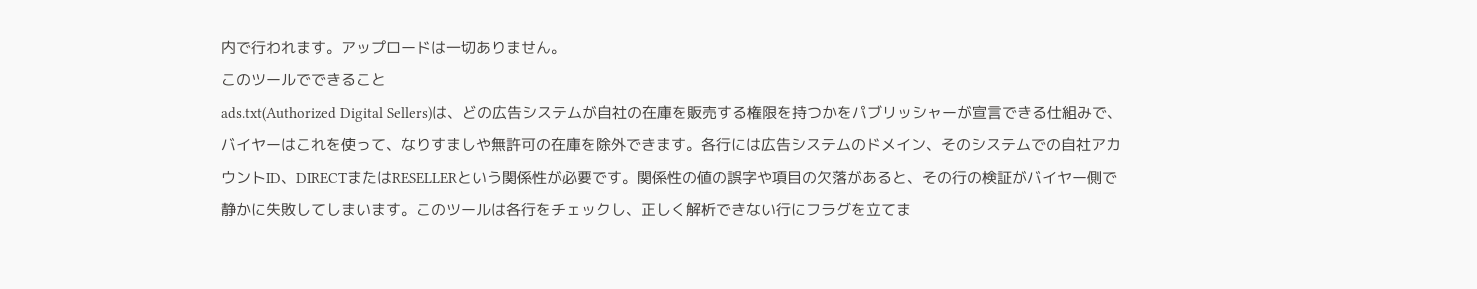内で行われます。アップロードは一切ありません。
このツールでできること
ads.txt(Authorized Digital Sellers)は、どの広告システムが自社の在庫を販売する権限を持つかをパブリッシャーが宣言できる仕組みで、バイヤーはこれを使って、なりすましや無許可の在庫を除外できます。各行には広告システムのドメイン、そのシステムでの自社アカウントID、DIRECTまたはRESELLERという関係性が必要です。関係性の値の誤字や項目の欠落があると、その行の検証がバイヤー側で静かに失敗してしまいます。このツールは各行をチェックし、正しく解析できない行にフラグを立てま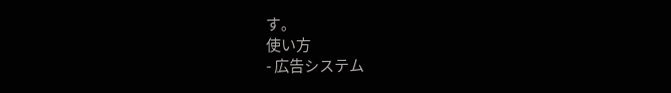す。
使い方
- 広告システム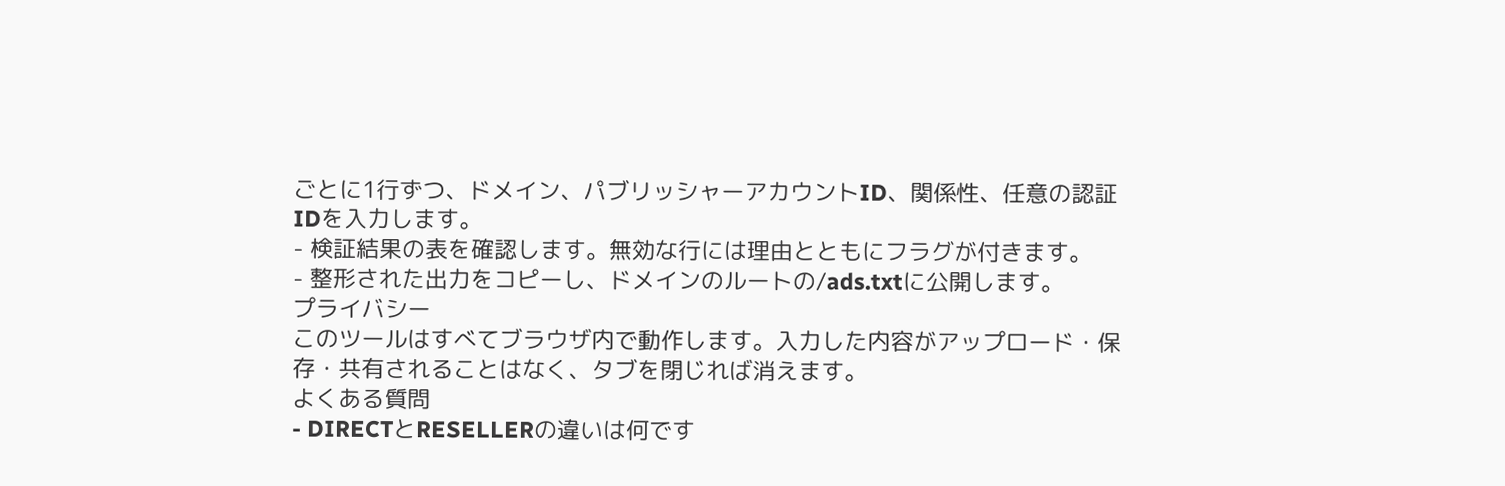ごとに1行ずつ、ドメイン、パブリッシャーアカウントID、関係性、任意の認証IDを入力します。
- 検証結果の表を確認します。無効な行には理由とともにフラグが付きます。
- 整形された出力をコピーし、ドメインのルートの/ads.txtに公開します。
プライバシー
このツールはすべてブラウザ内で動作します。入力した内容がアップロード・保存・共有されることはなく、タブを閉じれば消えます。
よくある質問
- DIRECTとRESELLERの違いは何です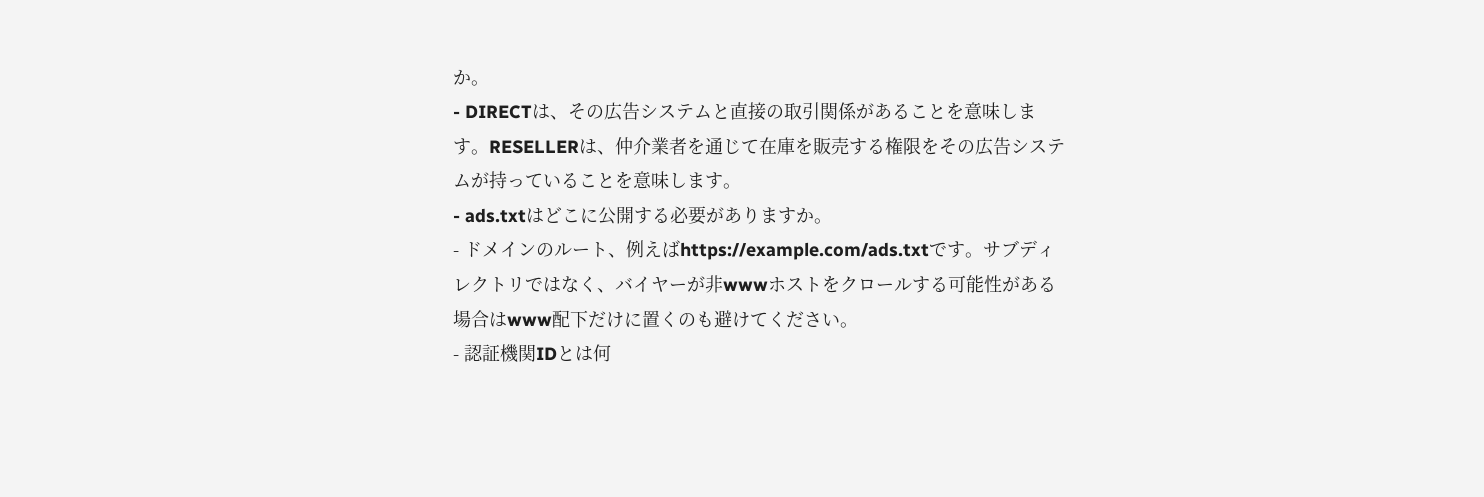か。
- DIRECTは、その広告システムと直接の取引関係があることを意味します。RESELLERは、仲介業者を通じて在庫を販売する権限をその広告システムが持っていることを意味します。
- ads.txtはどこに公開する必要がありますか。
- ドメインのルート、例えばhttps://example.com/ads.txtです。サブディレクトリではなく、バイヤーが非wwwホストをクロールする可能性がある場合はwww配下だけに置くのも避けてください。
- 認証機関IDとは何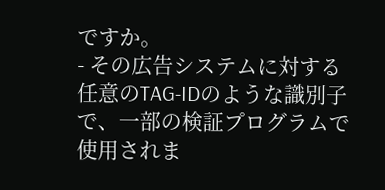ですか。
- その広告システムに対する任意のTAG-IDのような識別子で、一部の検証プログラムで使用されま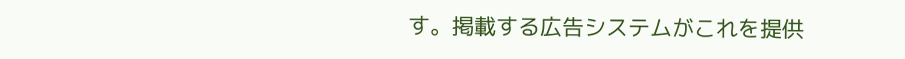す。掲載する広告システムがこれを提供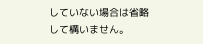していない場合は省略して構いません。